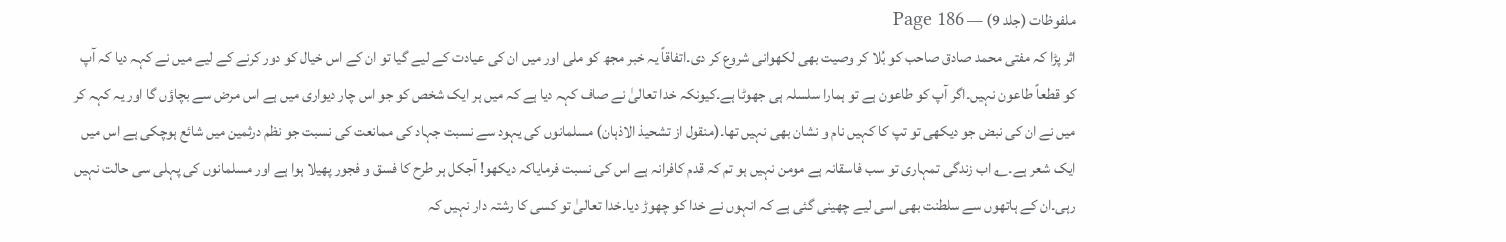ملفوظات (جلد 9) — Page 186
اثر پڑا کہ مفتی محمد صادق صاحب کو بُلا کر وصیت بھی لکھوانی شروع کر دی۔اتفاقاً یہ خبر مجھ کو ملی اور میں ان کی عیادت کے لیے گیا تو ان کے اس خیال کو دور کرنے کے لیے میں نے کہہ دیا کہ آپ کو قطعاً طاعون نہیں۔اگر آپ کو طاعون ہے تو ہمارا سلسلہ ہی جھوٹا ہے۔کیونکہ خدا تعالیٰ نے صاف کہہ دیا ہے کہ میں ہر ایک شخص کو جو اس چار دیواری میں ہے اس مرض سے بچاؤں گا اور یہ کہہ کر میں نے ان کی نبض جو دیکھی تو تپ کا کہیں نام و نشان بھی نہیں تھا۔(منقول از تشحیذ الاذہان) مسلمانوں کی یہود سے نسبت جہاد کی ممانعت کی نسبت جو نظم درثمین میں شائع ہوچکی ہے اس میں ایک شعر ہے۔؎ اب زندگی تمہاری تو سب فاسقانہ ہے مومن نہیں ہو تم کہ قدم کافرانہ ہے اس کی نسبت فرمایاکہ دیکھو! آجکل ہر طرح کا فسق و فجور پھیلا ہوا ہے اور مسلمانوں کی پہلی سی حالت نہیں رہی۔ان کے ہاتھوں سے سلطنت بھی اسی لیے چھینی گئی ہے کہ انہوں نے خدا کو چھوڑ دیا۔خدا تعالیٰ تو کسی کا رشتہ دار نہیں کہ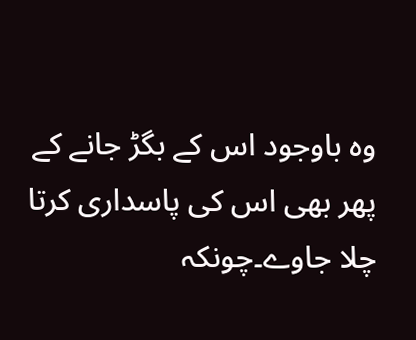وہ باوجود اس کے بگڑ جانے کے پھر بھی اس کی پاسداری کرتا چلا جاوے۔چونکہ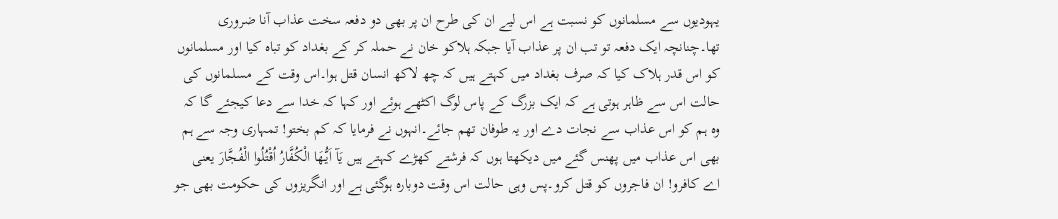یہودیوں سے مسلمانوں کو نسبت ہے اس لیے ان کی طرح ان پر بھی دو دفعہ سخت عذاب آنا ضروری تھا۔چنانچہ ایک دفعہ تو تب ان پر عذاب آیا جبکہ ہلاکو خان نے حملہ کر کے بغداد کو تباہ کیا اور مسلمانوں کو اس قدر ہلاک کیا کہ صرف بغداد میں کہتے ہیں کہ چھ لاکھ انسان قتل ہوا۔اس وقت کے مسلمانوں کی حالت اس سے ظاہر ہوتی ہے کہ ایک بزرگ کے پاس لوگ اکٹھے ہوئے اور کہا کہ خدا سے دعا کیجئے گا کہ وہ ہم کو اس عذاب سے نجات دے اور یہ طوفان تھم جائے۔انہوں نے فرمایا کہ کم بختو! تمہاری وجہ سے ہم بھی اس عذاب میں پھنس گئے میں دیکھتا ہوں کہ فرشتے کھڑے کہتے ہیں یَآ اَیُّـھَا الْکُفَّارُ اُقْتُلُوا الْفُجَّارَ یعنی اے کافرو! ان فاجروں کو قتل کرو۔پس وہی حالت اس وقت دوبارہ ہوگئی ہے اور انگریزوں کی حکومت بھی جو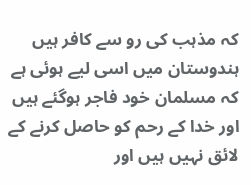کہ مذہب کی رو سے کافر ہیں ہندوستان میں اسی لیے ہوئی ہے کہ مسلمان خود فاجر ہوگئے ہیں اور خدا کے رحم کو حاصل کرنے کے لائق نہیں ہیں اور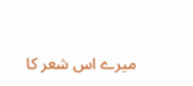میرے اس شعر کا